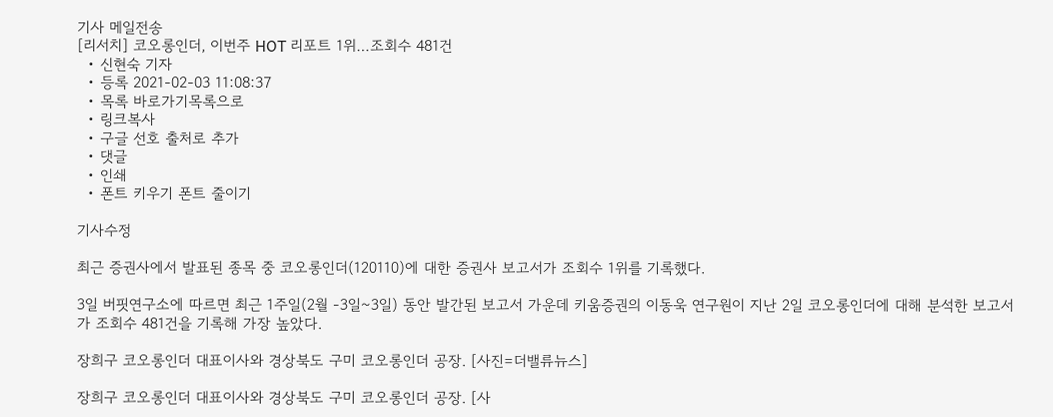기사 메일전송
[리서치] 코오롱인더, 이번주 HOT 리포트 1위…조회수 481건
  • 신현숙 기자
  • 등록 2021-02-03 11:08:37
  • 목록 바로가기목록으로
  • 링크복사
  • 구글 선호 출처로 추가
  • 댓글
  • 인쇄
  • 폰트 키우기 폰트 줄이기

기사수정

최근 증권사에서 발표된 종목 중 코오롱인더(120110)에 대한 증권사 보고서가 조회수 1위를 기록했다.

3일 버핏연구소에 따르면 최근 1주일(2월 -3일~3일) 동안 발간된 보고서 가운데 키움증권의 이동욱 연구원이 지난 2일 코오롱인더에 대해 분석한 보고서가 조회수 481건을 기록해 가장 높았다.

장희구 코오롱인더 대표이사와 경상북도 구미 코오롱인더 공장. [사진=더밸류뉴스]

장희구 코오롱인더 대표이사와 경상북도 구미 코오롱인더 공장. [사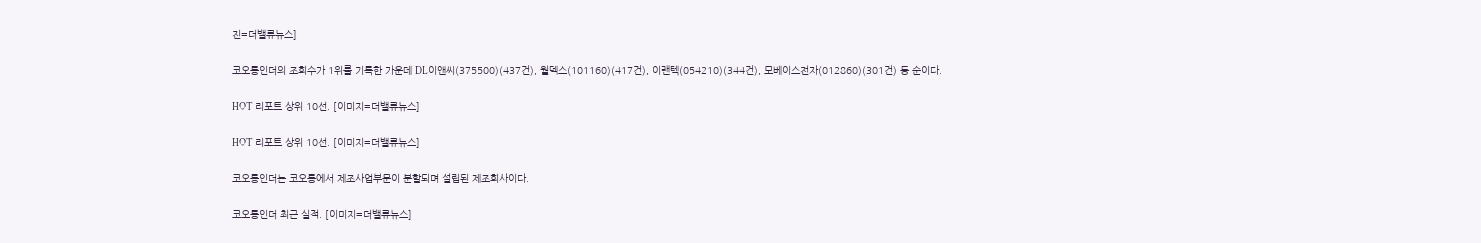진=더밸류뉴스]

코오롱인더의 조회수가 1위를 기록한 가운데 DL이앤씨(375500)(437건), 월덱스(101160)(417건), 이랜텍(054210)(344건), 모베이스전자(012860)(301건) 등 순이다.

HOT 리포트 상위 10선. [이미지=더밸류뉴스]

HOT 리포트 상위 10선. [이미지=더밸류뉴스]

코오롱인더는 코오롱에서 제조사업부문이 분할되며 설립된 제조회사이다.

코오롱인더 최근 실적. [이미지=더밸류뉴스]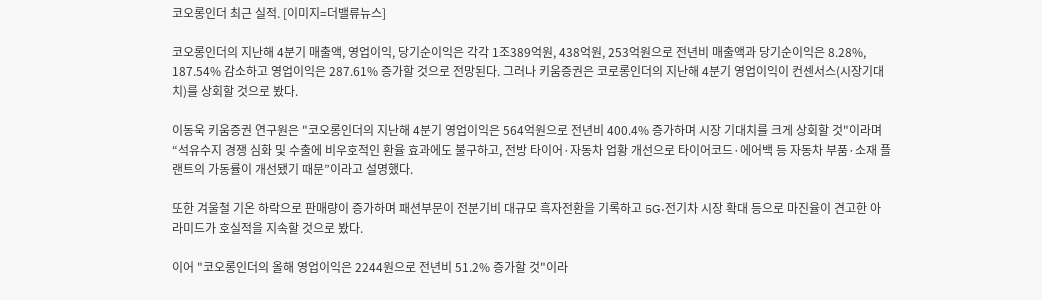코오롱인더 최근 실적. [이미지=더밸류뉴스]

코오롱인더의 지난해 4분기 매출액, 영업이익, 당기순이익은 각각 1조389억원, 438억원, 253억원으로 전년비 매출액과 당기순이익은 8.28%, 187.54% 감소하고 영업이익은 287.61% 증가할 것으로 전망된다. 그러나 키움증권은 코로롱인더의 지난해 4분기 영업이익이 컨센서스(시장기대치)를 상회할 것으로 봤다.

이동욱 키움증권 연구원은 "코오롱인더의 지난해 4분기 영업이익은 564억원으로 전년비 400.4% 증가하며 시장 기대치를 크게 상회할 것"이라며 “석유수지 경쟁 심화 및 수출에 비우호적인 환율 효과에도 불구하고, 전방 타이어·자동차 업황 개선으로 타이어코드·에어백 등 자동차 부품·소재 플랜트의 가동률이 개선됐기 때문”이라고 설명했다.

또한 겨울철 기온 하락으로 판매량이 증가하며 패션부문이 전분기비 대규모 흑자전환을 기록하고 5G·전기차 시장 확대 등으로 마진율이 견고한 아라미드가 호실적을 지속할 것으로 봤다.

이어 "코오롱인더의 올해 영업이익은 2244원으로 전년비 51.2% 증가할 것"이라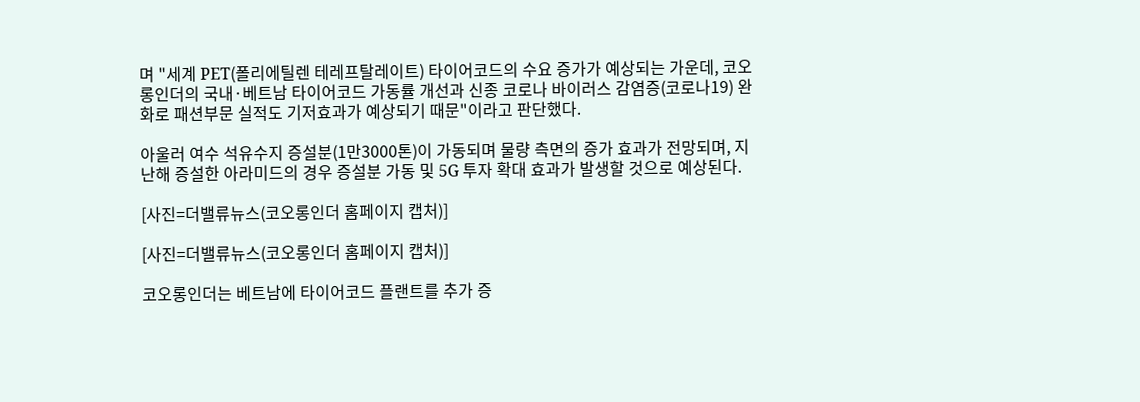며 "세계 PET(폴리에틸렌 테레프탈레이트) 타이어코드의 수요 증가가 예상되는 가운데, 코오롱인더의 국내·베트남 타이어코드 가동률 개선과 신종 코로나 바이러스 감염증(코로나19) 완화로 패션부문 실적도 기저효과가 예상되기 때문"이라고 판단했다.

아울러 여수 석유수지 증설분(1만3000톤)이 가동되며 물량 측면의 증가 효과가 전망되며, 지난해 증설한 아라미드의 경우 증설분 가동 및 5G 투자 확대 효과가 발생할 것으로 예상된다.

[사진=더밸류뉴스(코오롱인더 홈페이지 캡처)]

[사진=더밸류뉴스(코오롱인더 홈페이지 캡처)]

코오롱인더는 베트남에 타이어코드 플랜트를 추가 증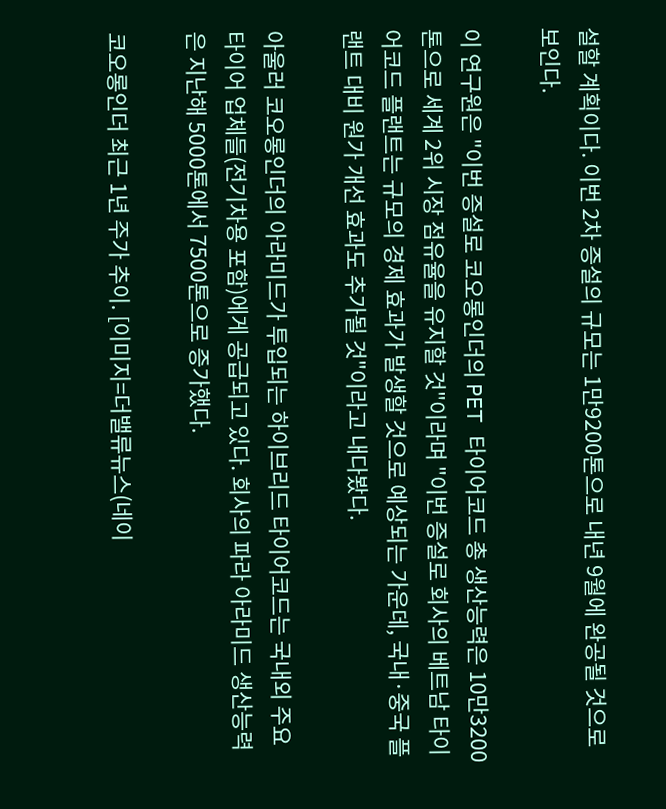설할 계획이다. 이번 2차 증설의 규모는 1만9200톤으로 내년 9월에 완공될 것으로 보인다.

이 연구원은 "이번 증설로 코오롱인더의 PET 타이어코드 총 생산능력은 10만3200톤으로 세계 2위 시장 점유율을 유지할 것"이라며 "이번 증설로 회사의 베트남 타이어코드 플랜트는 규모의 경제 효과가 발생할 것으로 예상되는 가운데, 국내·중국 플랜트 대비 원가 개선 효과도 추가될 것"이라고 내다봤다.

아울러 코오롱인더의 아라미드가 투입되는 하이브리드 타이어코드는 국내외 주요 타이어 업체들(전기차용 포함)에게 공급되고 있다. 회사의 파라 아라미드 생산능력은 지난해 5000톤에서 7500톤으로 증가했다.

코오롱인더 최근 1년 주가 추이. [이미지=더밸류뉴스(네이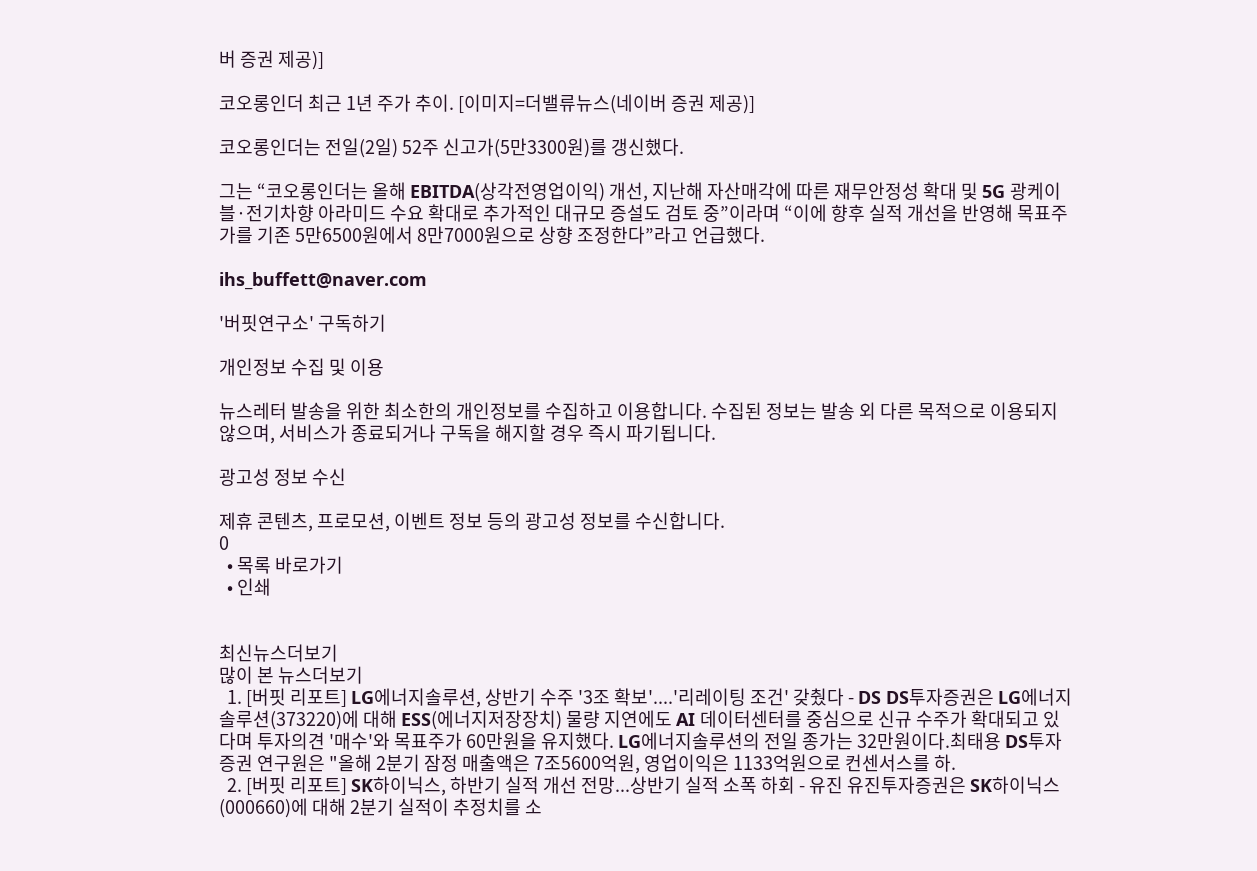버 증권 제공)]

코오롱인더 최근 1년 주가 추이. [이미지=더밸류뉴스(네이버 증권 제공)]

코오롱인더는 전일(2일) 52주 신고가(5만3300원)를 갱신했다.

그는 “코오롱인더는 올해 EBITDA(상각전영업이익) 개선, 지난해 자산매각에 따른 재무안정성 확대 및 5G 광케이블·전기차향 아라미드 수요 확대로 추가적인 대규모 증설도 검토 중”이라며 “이에 향후 실적 개선을 반영해 목표주가를 기존 5만6500원에서 8만7000원으로 상향 조정한다”라고 언급했다.

ihs_buffett@naver.com

'버핏연구소' 구독하기

개인정보 수집 및 이용

뉴스레터 발송을 위한 최소한의 개인정보를 수집하고 이용합니다. 수집된 정보는 발송 외 다른 목적으로 이용되지 않으며, 서비스가 종료되거나 구독을 해지할 경우 즉시 파기됩니다.

광고성 정보 수신

제휴 콘텐츠, 프로모션, 이벤트 정보 등의 광고성 정보를 수신합니다.
0
  • 목록 바로가기
  • 인쇄


최신뉴스더보기
많이 본 뉴스더보기
  1. [버핏 리포트] LG에너지솔루션, 상반기 수주 '3조 확보'....'리레이팅 조건' 갖췄다 - DS DS투자증권은 LG에너지솔루션(373220)에 대해 ESS(에너지저장장치) 물량 지연에도 AI 데이터센터를 중심으로 신규 수주가 확대되고 있다며 투자의견 '매수'와 목표주가 60만원을 유지했다. LG에너지솔루션의 전일 종가는 32만원이다.최태용 DS투자증권 연구원은 "올해 2분기 잠정 매출액은 7조5600억원, 영업이익은 1133억원으로 컨센서스를 하.
  2. [버핏 리포트] SK하이닉스, 하반기 실적 개선 전망...상반기 실적 소폭 하회 - 유진 유진투자증권은 SK하이닉스(000660)에 대해 2분기 실적이 추정치를 소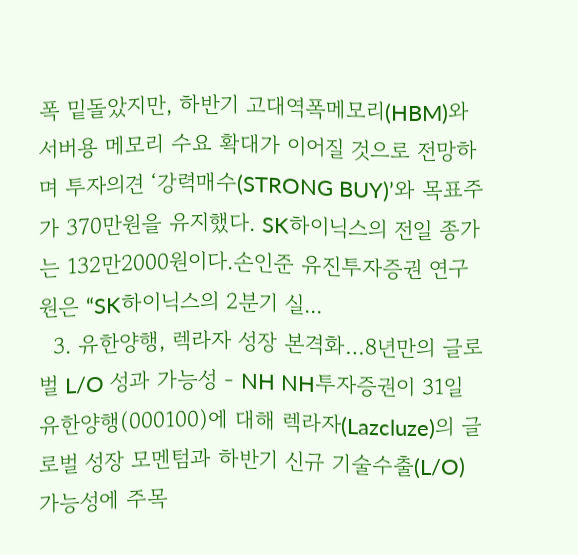폭 밑돌았지만, 하반기 고대역폭메모리(HBM)와 서버용 메모리 수요 확대가 이어질 것으로 전망하며 투자의견 ‘강력매수(STRONG BUY)’와 목표주가 370만원을 유지했다. SK하이닉스의 전일 종가는 132만2000원이다.손인준 유진투자증권 연구원은 “SK하이닉스의 2분기 실...
  3. 유한양행, 렉라자 성장 본격화…8년만의 글로벌 L/O 성과 가능성 - NH NH투자증권이 31일 유한양행(000100)에 대해 렉라자(Lazcluze)의 글로벌 성장 모멘텀과 하반기 신규 기술수출(L/O) 가능성에 주목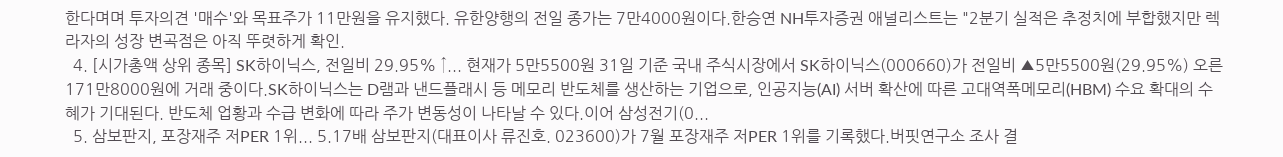한다며며 투자의견 '매수'와 목표주가 11만원을 유지했다. 유한양행의 전일 종가는 7만4000원이다.한승연 NH투자증권 애널리스트는 "2분기 실적은 추정치에 부합했지만 렉라자의 성장 변곡점은 아직 뚜렷하게 확인.
  4. [시가총액 상위 종목] SK하이닉스, 전일비 29.95% ↑... 현재가 5만5500원 31일 기준 국내 주식시장에서 SK하이닉스(000660)가 전일비 ▲5만5500원(29.95%) 오른 171만8000원에 거래 중이다.SK하이닉스는 D램과 낸드플래시 등 메모리 반도체를 생산하는 기업으로, 인공지능(AI) 서버 확산에 따른 고대역폭메모리(HBM) 수요 확대의 수혜가 기대된다. 반도체 업황과 수급 변화에 따라 주가 변동성이 나타날 수 있다.이어 삼성전기(0...
  5. 삼보판지, 포장재주 저PER 1위... 5.17배 삼보판지(대표이사 류진호. 023600)가 7월 포장재주 저PER 1위를 기록했다.버핏연구소 조사 결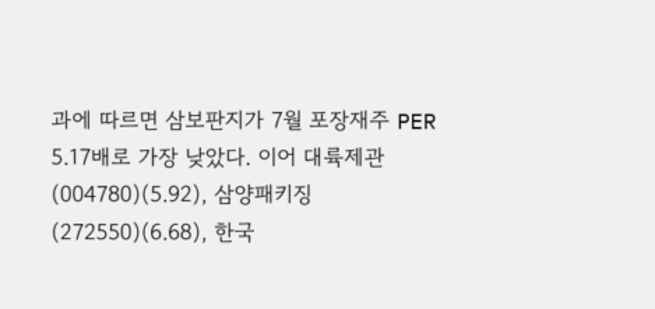과에 따르면 삼보판지가 7월 포장재주 PER 5.17배로 가장 낮았다. 이어 대륙제관(004780)(5.92), 삼양패키징(272550)(6.68), 한국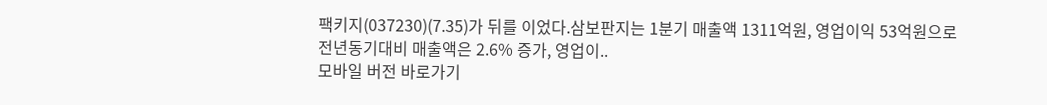팩키지(037230)(7.35)가 뒤를 이었다.삼보판지는 1분기 매출액 1311억원, 영업이익 53억원으로 전년동기대비 매출액은 2.6% 증가, 영업이..
모바일 버전 바로가기